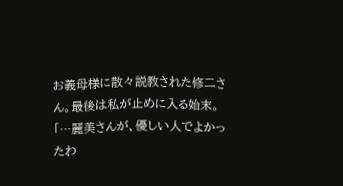お義母様に散々説教された修二さん。最後は私が止めに入る始末。
「…麗美さんが、優しい人でよかったわ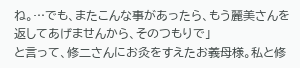ね。…でも、またこんな事があったら、もう麗美さんを返してあげませんから、そのつもりで」
と言って、修二さんにお灸をすえたお義母様。私と修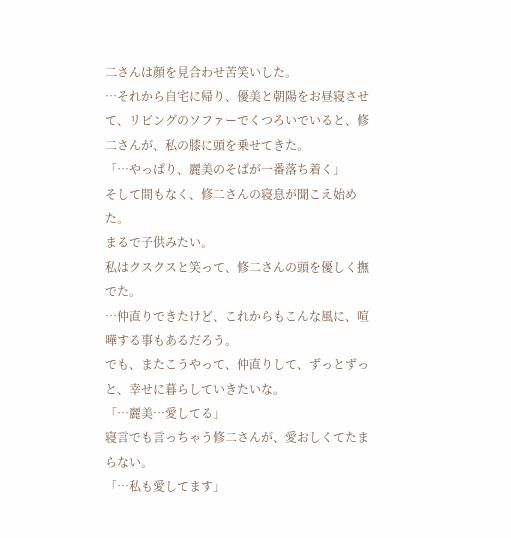二さんは顔を見合わせ苦笑いした。
…それから自宅に帰り、優美と朝陽をお昼寝させて、リビングのソファーでくつろいでいると、修二さんが、私の膝に頭を乗せてきた。
「…やっぱり、麗美のそばが一番落ち着く」
そして間もなく、修二さんの寝息が聞こえ始めた。
まるで子供みたい。
私はクスクスと笑って、修二さんの頭を優しく撫でた。
…仲直りできたけど、これからもこんな風に、喧嘩する事もあるだろう。
でも、またこうやって、仲直りして、ずっとずっと、幸せに暮らしていきたいな。
「…麗美…愛してる」
寝言でも言っちゃう修二さんが、愛おしくてたまらない。
「…私も愛してます」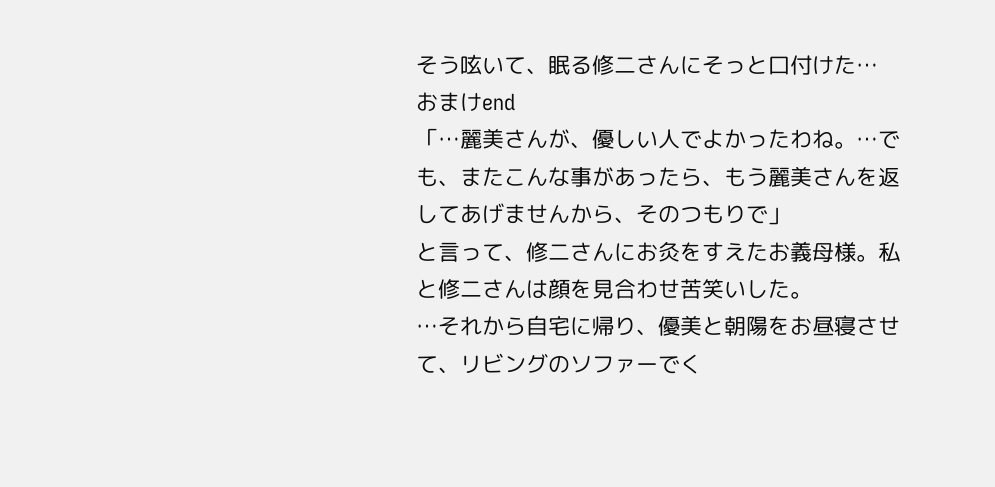そう呟いて、眠る修二さんにそっと口付けた…
おまけend
「…麗美さんが、優しい人でよかったわね。…でも、またこんな事があったら、もう麗美さんを返してあげませんから、そのつもりで」
と言って、修二さんにお灸をすえたお義母様。私と修二さんは顔を見合わせ苦笑いした。
…それから自宅に帰り、優美と朝陽をお昼寝させて、リビングのソファーでく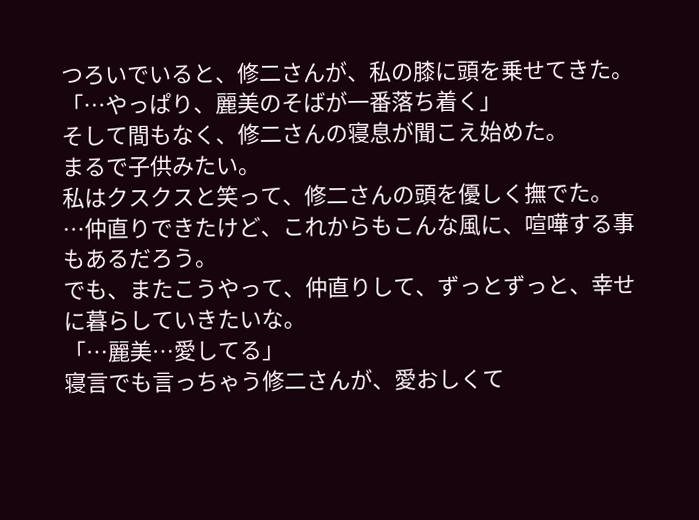つろいでいると、修二さんが、私の膝に頭を乗せてきた。
「…やっぱり、麗美のそばが一番落ち着く」
そして間もなく、修二さんの寝息が聞こえ始めた。
まるで子供みたい。
私はクスクスと笑って、修二さんの頭を優しく撫でた。
…仲直りできたけど、これからもこんな風に、喧嘩する事もあるだろう。
でも、またこうやって、仲直りして、ずっとずっと、幸せに暮らしていきたいな。
「…麗美…愛してる」
寝言でも言っちゃう修二さんが、愛おしくて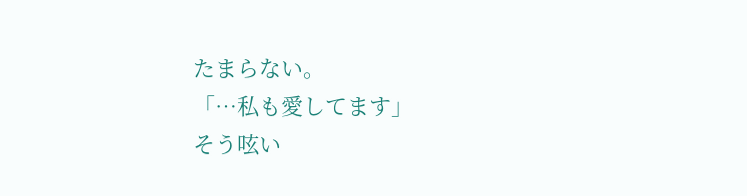たまらない。
「…私も愛してます」
そう呟い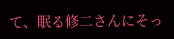て、眠る修二さんにそっ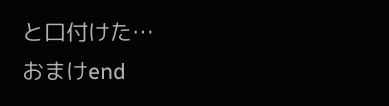と口付けた…
おまけend